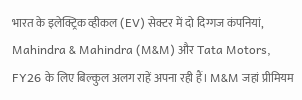भारत के इलेक्ट्रिक व्हीकल (EV) सेक्टर में दो दिग्गज कंपनियां, Mahindra & Mahindra (M&M) और Tata Motors, FY26 के लिए बिल्कुल अलग राहें अपना रही हैं। M&M जहां प्रीमियम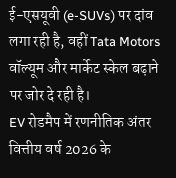ई-एसयूवी (e-SUVs) पर दांव लगा रही है, वहीं Tata Motors वॉल्यूम और मार्केट स्केल बढ़ाने पर जोर दे रही है।
EV रोडमैप में रणनीतिक अंतर
वित्तीय वर्ष 2026 के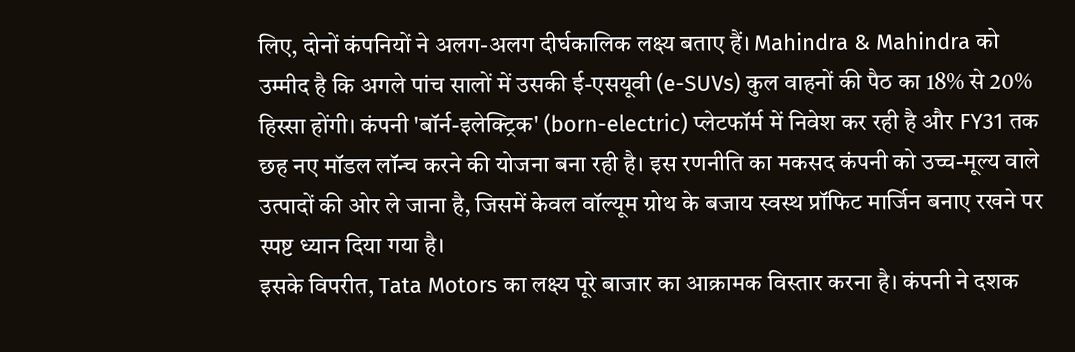लिए, दोनों कंपनियों ने अलग-अलग दीर्घकालिक लक्ष्य बताए हैं। Mahindra & Mahindra को उम्मीद है कि अगले पांच सालों में उसकी ई-एसयूवी (e-SUVs) कुल वाहनों की पैठ का 18% से 20% हिस्सा होंगी। कंपनी 'बॉर्न-इलेक्ट्रिक' (born-electric) प्लेटफॉर्म में निवेश कर रही है और FY31 तक छह नए मॉडल लॉन्च करने की योजना बना रही है। इस रणनीति का मकसद कंपनी को उच्च-मूल्य वाले उत्पादों की ओर ले जाना है, जिसमें केवल वॉल्यूम ग्रोथ के बजाय स्वस्थ प्रॉफिट मार्जिन बनाए रखने पर स्पष्ट ध्यान दिया गया है।
इसके विपरीत, Tata Motors का लक्ष्य पूरे बाजार का आक्रामक विस्तार करना है। कंपनी ने दशक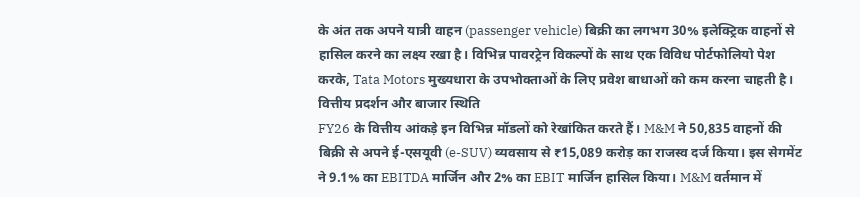के अंत तक अपने यात्री वाहन (passenger vehicle) बिक्री का लगभग 30% इलेक्ट्रिक वाहनों से हासिल करने का लक्ष्य रखा है। विभिन्न पावरट्रेन विकल्पों के साथ एक विविध पोर्टफोलियो पेश करके, Tata Motors मुख्यधारा के उपभोक्ताओं के लिए प्रवेश बाधाओं को कम करना चाहती है।
वित्तीय प्रदर्शन और बाजार स्थिति
FY26 के वित्तीय आंकड़े इन विभिन्न मॉडलों को रेखांकित करते हैं। M&M ने 50,835 वाहनों की बिक्री से अपने ई-एसयूवी (e-SUV) व्यवसाय से ₹15,089 करोड़ का राजस्व दर्ज किया। इस सेगमेंट ने 9.1% का EBITDA मार्जिन और 2% का EBIT मार्जिन हासिल किया। M&M वर्तमान में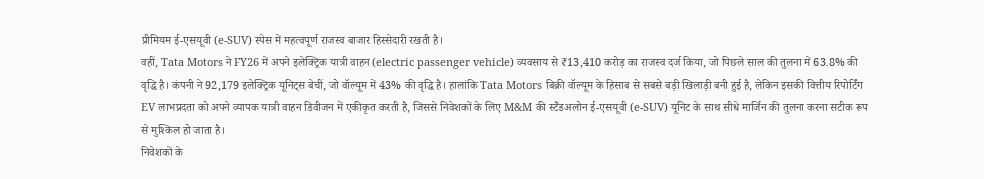प्रीमियम ई-एसयूवी (e-SUV) स्पेस में महत्वपूर्ण राजस्व बाजार हिस्सेदारी रखती है।
वहीं, Tata Motors ने FY26 में अपने इलेक्ट्रिक यात्री वाहन (electric passenger vehicle) व्यवसाय से ₹13,410 करोड़ का राजस्व दर्ज किया, जो पिछले साल की तुलना में 63.8% की वृद्धि है। कंपनी ने 92,179 इलेक्ट्रिक यूनिट्स बेचीं, जो वॉल्यूम में 43% की वृद्धि है। हालांकि Tata Motors बिक्री वॉल्यूम के हिसाब से सबसे बड़ी खिलाड़ी बनी हुई है, लेकिन इसकी वित्तीय रिपोर्टिंग EV लाभप्रदता को अपने व्यापक यात्री वाहन डिवीजन में एकीकृत करती है, जिससे निवेशकों के लिए M&M की स्टैंडअलोन ई-एसयूवी (e-SUV) यूनिट के साथ सीधे मार्जिन की तुलना करना सटीक रूप से मुश्किल हो जाता है।
निवेशकों के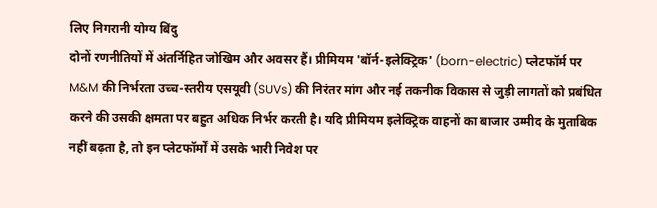लिए निगरानी योग्य बिंदु
दोनों रणनीतियों में अंतर्निहित जोखिम और अवसर हैं। प्रीमियम 'बॉर्न-इलेक्ट्रिक' (born-electric) प्लेटफॉर्म पर M&M की निर्भरता उच्च-स्तरीय एसयूवी (SUVs) की निरंतर मांग और नई तकनीक विकास से जुड़ी लागतों को प्रबंधित करने की उसकी क्षमता पर बहुत अधिक निर्भर करती है। यदि प्रीमियम इलेक्ट्रिक वाहनों का बाजार उम्मीद के मुताबिक नहीं बढ़ता है, तो इन प्लेटफॉर्मों में उसके भारी निवेश पर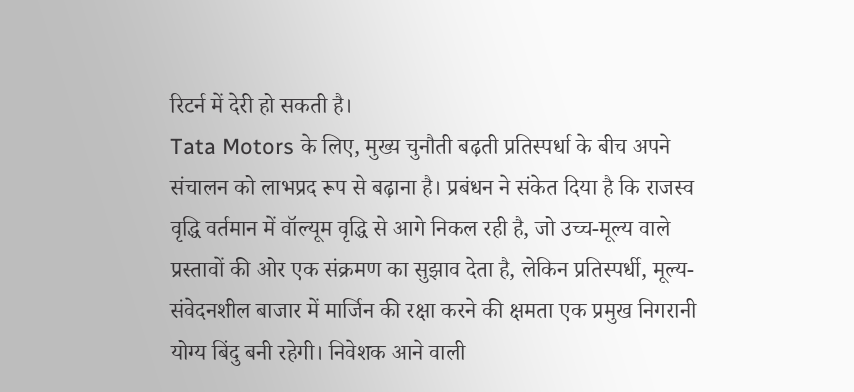रिटर्न में देरी हो सकती है।
Tata Motors के लिए, मुख्य चुनौती बढ़ती प्रतिस्पर्धा के बीच अपने संचालन को लाभप्रद रूप से बढ़ाना है। प्रबंधन ने संकेत दिया है कि राजस्व वृद्धि वर्तमान में वॉल्यूम वृद्धि से आगे निकल रही है, जो उच्च-मूल्य वाले प्रस्तावों की ओर एक संक्रमण का सुझाव देता है, लेकिन प्रतिस्पर्धी, मूल्य-संवेदनशील बाजार में मार्जिन की रक्षा करने की क्षमता एक प्रमुख निगरानी योग्य बिंदु बनी रहेगी। निवेशक आने वाली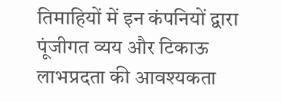तिमाहियों में इन कंपनियों द्वारा पूंजीगत व्यय और टिकाऊ लाभप्रदता की आवश्यकता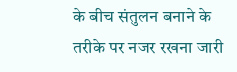के बीच संतुलन बनाने के तरीके पर नजर रखना जारी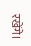रखेंगे।